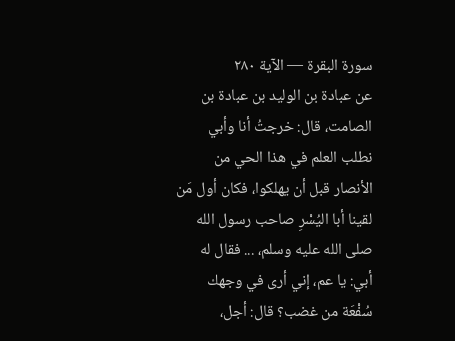سورة البقرة — الآية ٢٨٠
عن عبادة بن الوليد بن عبادة بن الصامت، قال: خرجتُ أنا وأبي نطلب العلم في هذا الحي من الأنصار قبل أن يهلكوا، فكان أول مَن لقينا أبا اليُسْرِ صاحب رسول الله صلى الله عليه وسلم، ... فقال له أبي: يا عم، إني أرى في وجهك سُفْعَة من غضب؟ قال: أجل،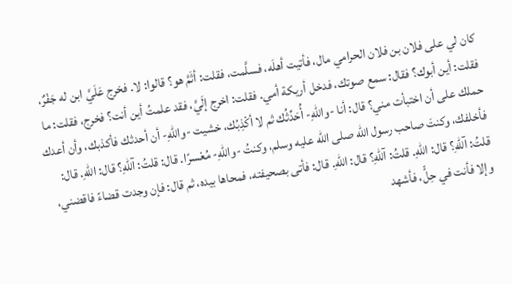كان لي على فلان بن فلان الحرامي مال، فأتيت أهلَه، فسلَّمت، فقلت: أثَمَّ هو؟ قالوا: لا. فخرج عَلَيَّ ابن له جَفْرٌ، فقلت: أين أبوك؟ فقال: سمع صوتك، فدخل أريكة أمي. فقلت: اخرج إلَيَّ، فقد علمتُ أين أنت؟ فخرج، فقلت: ما حملك على أن اختبأت مني؟ قال: أنا -واللهِ- أُحَدِّثُك ثم لا أكْذِبُك، خشيت -واللهِ- أن أحدثك فأكذبك، وأن أعدك فأخلفك، وكنتَ صاحب رسول الله صلى الله عليه وسلم، وكنتُ -واللهِ- مُعْسرًا. قال: قلتُ: آللهِ؟ قال: اللهِ. قال: قلتُ: آللهِ؟ قال: اللهِ. قلتُ: آللهِ؟ قال: اللهِ. قال: فأتى بصحيفته، فمحاها بيده، ثم قال: فإن وجدت قضاءً فاقضني، وإلا فأنت في حِلٍّ، فأشهد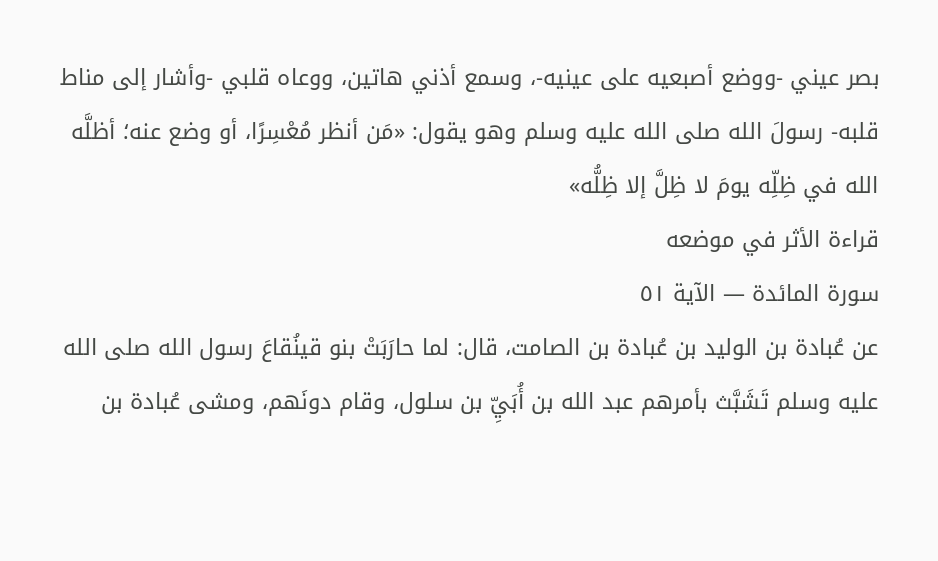بصر عيني -ووضع أصبعيه على عينيه-، وسمع أذني هاتين، ووعاه قلبي -وأشار إلى مناط قلبه- رسولَ الله صلى الله عليه وسلم وهو يقول: «مَن أنظر مُعْسِرًا، أو وضع عنه؛ أظلَّه الله في ظِلِّه يومَ لا ظِلَّ إلا ظِلُّه»
قراءة الأثر في موضعه
سورة المائدة — الآية ٥١
عن عُبادة بن الوليد بن عُبادة بن الصامت، قال: لما حارَبَتْ بنو قينُقاعَ رسول الله صلى الله عليه وسلم تَشَبَّث بأمرهم عبد الله بن أُبَيِّ بن سلول، وقام دونَهم، ومشى عُبادة بن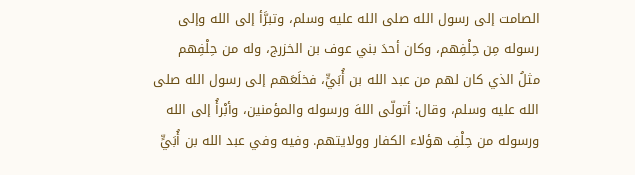الصامت إلى رسول الله صلى الله عليه وسلم، وتبرَّأ إلى الله وإلى رسوله مِن حِلْفِهم، وكان أحدَ بني عوف بن الخزرج، وله من حِلْفِهم مثلُ الذي كان لهم من عبد الله بن أُبَيٍّ، فخلَعَهم إلى رسول الله صلى الله عليه وسلم، وقال: أتولّى اللهَ ورسوله والمؤمنين، وأبْرأُ إلى الله ورسوله من حِلْفِ هؤلاء الكفار وولايتهم. وفيه وفي عبد الله بن أُبَيٍّ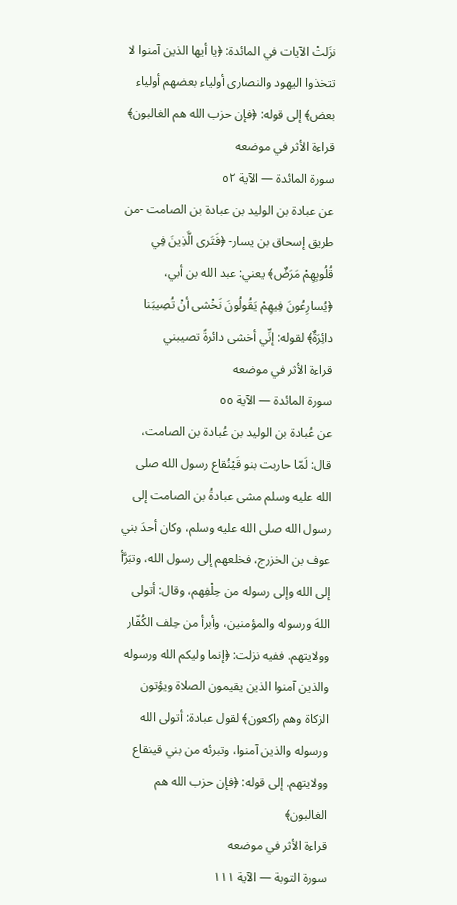نزَلتْ الآيات في المائدة: ﴿يا أيها الذين آمنوا لا تتخذوا اليهود والنصارى أولياء بعضهم أولياء بعض﴾ إلى قوله: ﴿فإن حزب الله هم الغالبون﴾
قراءة الأثر في موضعه
سورة المائدة — الآية ٥٢
عن عبادة بن الوليد بن عبادة بن الصامت -من طريق إسحاق بن يسار- ﴿فَتَرى الَّذِينَ فِي قُلُوبِهِمْ مَرَضٌ﴾ يعني: عبد الله بن أبي، ﴿يُسارِعُونَ فِيهِمْ يَقُولُونَ نَخْشى أنْ تُصِيبَنا دائِرَةٌ﴾ لقوله: إنِّي أخشى دائرةً تصيبني
قراءة الأثر في موضعه
سورة المائدة — الآية ٥٥
عن عُبادة بن الوليد بن عُبادة بن الصامت، قال: لَمّا حاربت بنو قَيْنُقاع رسول الله صلى الله عليه وسلم مشى عبادةُ بن الصامت إلى رسول الله صلى الله عليه وسلم، وكان أحدَ بني عوف بن الخزرج، فخلعهم إلى رسول الله، وتبَرَّأ إلى الله وإلى رسوله من حِلْفِهم، وقال: أتولى اللهَ ورسوله والمؤمنين، وأبرأ من حِلف الكُفّار وولايتهم. ففيه نزلت: ﴿إنما وليكم الله ورسوله والذين آمنوا الذين يقيمون الصلاة ويؤتون الزكاة وهم راكعون﴾ لقول عبادة: أتولى الله ورسوله والذين آمنوا، وتبرئه من بني قينقاع وولايتهم. إلى قوله: ﴿فإن حزب الله هم الغالبون﴾
قراءة الأثر في موضعه
سورة التوبة — الآية ١١١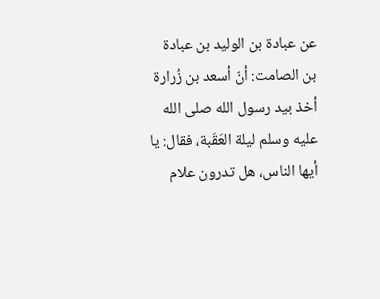عن عبادة بن الوليد بن عبادة بن الصامت: أنّ أسعد بن زُرارة أخذ بيد رسول الله صلى الله عليه وسلم ليلة العَقَبة، فقال: يا أيها الناس، هل تدرون علام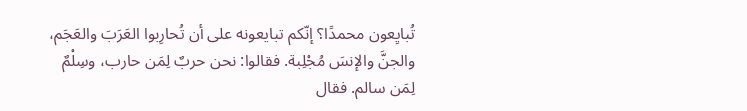تُبايِعون محمدًا؟ إنّكم تبايعونه على أن تُحارِبوا العَرَبَ والعَجَم، والجنَّ والإنسَ مُجْلِبة. فقالوا: نحن حربٌ لِمَن حارب، وسِلْمٌ لِمَن سالم. فقال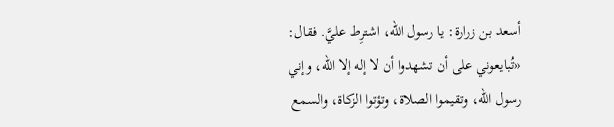أسعد بن زرارة: يا رسول الله، اشترِط عليَّ. فقال: «تُبايعوني على أن تشهدوا أن لا إله إلا الله، وإني رسول الله، وتقيموا الصلاة، وتؤتوا الزكاة، والسمع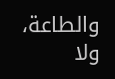والطاعة، ولا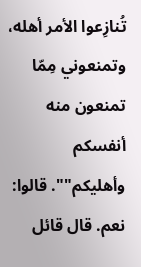تُنازِعوا الأمر أهله، وتمنعوني مِمّا تمنعون منه أنفسكم وأهليكم"". قالوا: نعم. قال قائل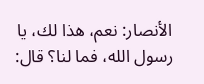الأنصار: نعم، هذا لك، يا رسول الله، فما لنا؟ قال: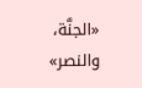«الجنَّة، والنصر»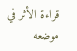قراءة الأثر في موضعه